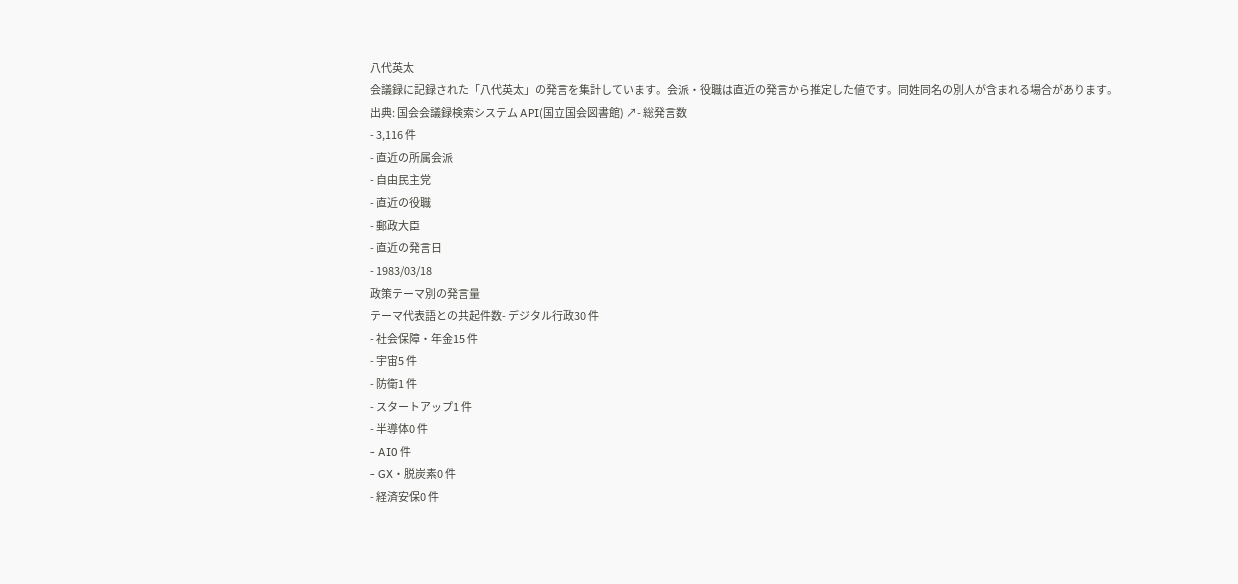八代英太
会議録に記録された「八代英太」の発言を集計しています。会派・役職は直近の発言から推定した値です。同姓同名の別人が含まれる場合があります。
出典: 国会会議録検索システム API(国立国会図書館) ↗- 総発言数
- 3,116 件
- 直近の所属会派
- 自由民主党
- 直近の役職
- 郵政大臣
- 直近の発言日
- 1983/03/18
政策テーマ別の発言量
テーマ代表語との共起件数- デジタル行政30 件
- 社会保障・年金15 件
- 宇宙5 件
- 防衛1 件
- スタートアップ1 件
- 半導体0 件
- AI0 件
- GX・脱炭素0 件
- 経済安保0 件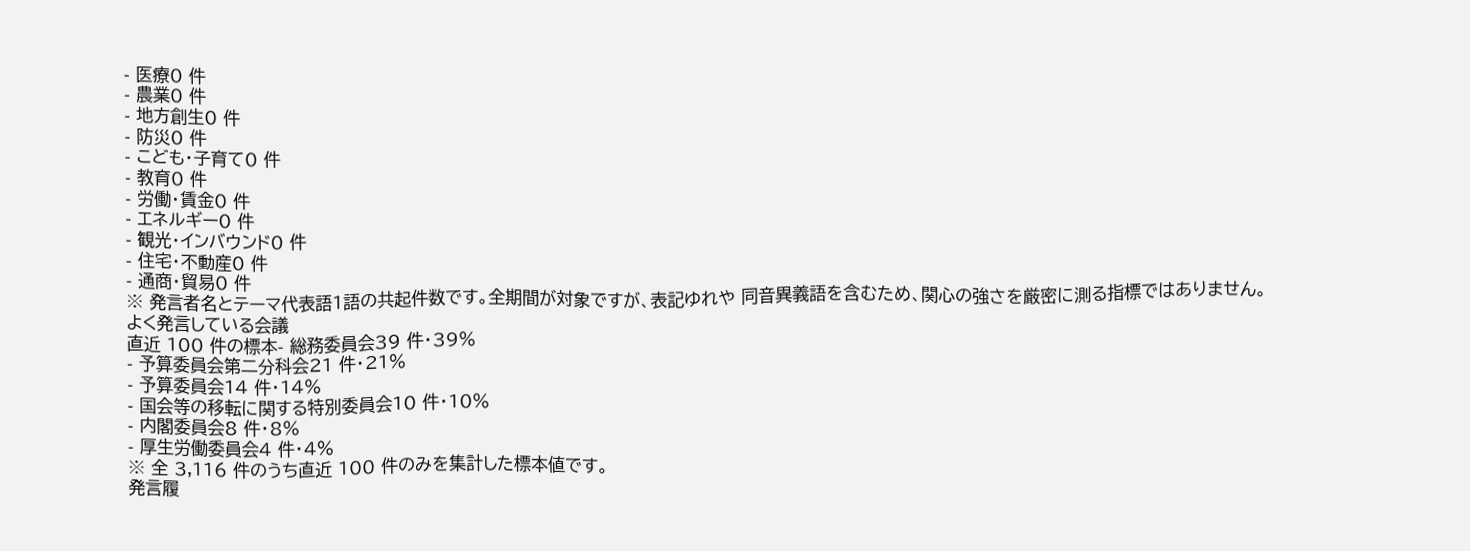- 医療0 件
- 農業0 件
- 地方創生0 件
- 防災0 件
- こども・子育て0 件
- 教育0 件
- 労働・賃金0 件
- エネルギー0 件
- 観光・インバウンド0 件
- 住宅・不動産0 件
- 通商・貿易0 件
※ 発言者名とテーマ代表語1語の共起件数です。全期間が対象ですが、表記ゆれや 同音異義語を含むため、関心の強さを厳密に測る指標ではありません。
よく発言している会議
直近 100 件の標本- 総務委員会39 件・39%
- 予算委員会第二分科会21 件・21%
- 予算委員会14 件・14%
- 国会等の移転に関する特別委員会10 件・10%
- 内閣委員会8 件・8%
- 厚生労働委員会4 件・4%
※ 全 3,116 件のうち直近 100 件のみを集計した標本値です。
発言履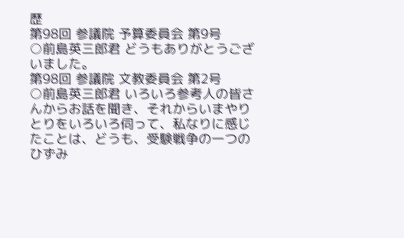歴
第98回 参議院 予算委員会 第9号
○前島英三郎君 どうもありがとうございました。
第98回 参議院 文教委員会 第2号
○前島英三郎君 いろいろ参考人の皆さんからお話を聞き、それからいまやりとりをいろいろ伺って、私なりに感じたことは、どうも、受験戦争の一つのひずみ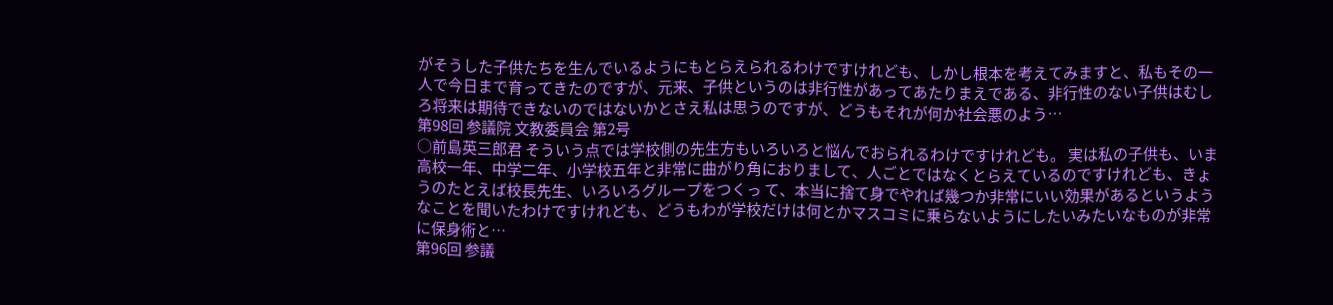がそうした子供たちを生んでいるようにもとらえられるわけですけれども、しかし根本を考えてみますと、私もその一人で今日まで育ってきたのですが、元来、子供というのは非行性があってあたりまえである、非行性のない子供はむしろ将来は期待できないのではないかとさえ私は思うのですが、どうもそれが何か社会悪のよう…
第98回 参議院 文教委員会 第2号
○前島英三郎君 そういう点では学校側の先生方もいろいろと悩んでおられるわけですけれども。 実は私の子供も、いま高校一年、中学二年、小学校五年と非常に曲がり角におりまして、人ごとではなくとらえているのですけれども、きょうのたとえば校長先生、いろいろグループをつくっ て、本当に捨て身でやれば幾つか非常にいい効果があるというようなことを聞いたわけですけれども、どうもわが学校だけは何とかマスコミに乗らないようにしたいみたいなものが非常に保身術と…
第96回 参議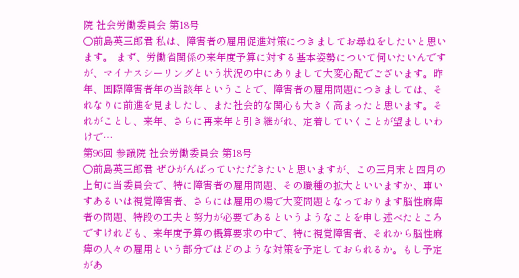院 社会労働委員会 第18号
○前島英三郎君 私は、障害者の雇用促進対策につきましてお尋ねをしたいと思います。 まず、労働省関係の来年度予算に対する基本姿勢について伺いたいんですが、マイナスシーリングという状況の中にありまして大変心配でございます。昨年、国際障害者年の当該年ということで、障害者の雇用問題につきましては、それなりに前進を見ましたし、また社会的な関心も大きく高まったと思います。それがことし、来年、さらに再来年と引き継がれ、定着していくことが望ましいわけで…
第96回 参議院 社会労働委員会 第18号
○前島英三郎君 ぜひがんばっていただきたいと思いますが、この三月末と四月の上旬に当委員会で、特に障害者の雇用問題、その職種の拡大といいますか、車いすあるいは視覚障害者、さらには雇用の場で大変問題となっております脳性麻痺者の問題、特段の工夫と努力が必要であるというようなことを申し述べたところですけれども、来年度予算の概算要求の中で、特に視覚障害者、それから脳性麻痺の人々の雇用という部分ではどのような対策を予定しておられるか。もし予定があ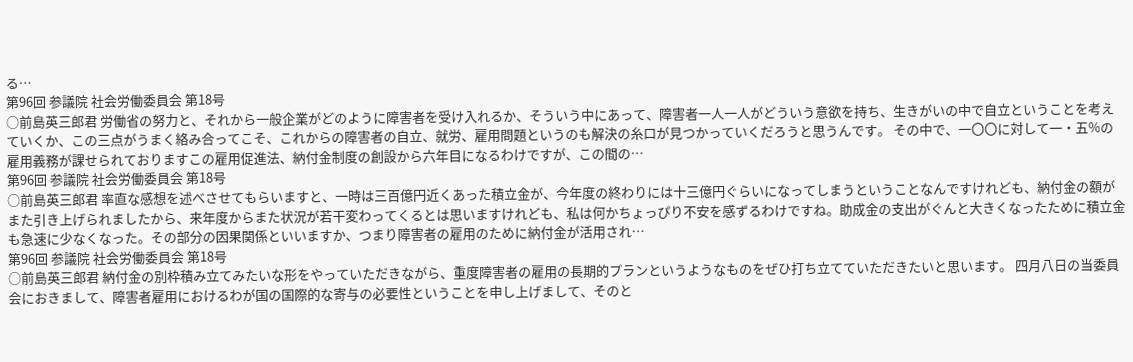る…
第96回 参議院 社会労働委員会 第18号
○前島英三郎君 労働省の努力と、それから一般企業がどのように障害者を受け入れるか、そういう中にあって、障害者一人一人がどういう意欲を持ち、生きがいの中で自立ということを考えていくか、この三点がうまく絡み合ってこそ、これからの障害者の自立、就労、雇用問題というのも解決の糸口が見つかっていくだろうと思うんです。 その中で、一〇〇に対して一・五%の雇用義務が課せられておりますこの雇用促進法、納付金制度の創設から六年目になるわけですが、この間の…
第96回 参議院 社会労働委員会 第18号
○前島英三郎君 率直な感想を述べさせてもらいますと、一時は三百億円近くあった積立金が、今年度の終わりには十三億円ぐらいになってしまうということなんですけれども、納付金の額がまた引き上げられましたから、来年度からまた状況が若干変わってくるとは思いますけれども、私は何かちょっぴり不安を感ずるわけですね。助成金の支出がぐんと大きくなったために積立金も急速に少なくなった。その部分の因果関係といいますか、つまり障害者の雇用のために納付金が活用され…
第96回 参議院 社会労働委員会 第18号
○前島英三郎君 納付金の別枠積み立てみたいな形をやっていただきながら、重度障害者の雇用の長期的プランというようなものをぜひ打ち立てていただきたいと思います。 四月八日の当委員会におきまして、障害者雇用におけるわが国の国際的な寄与の必要性ということを申し上げまして、そのと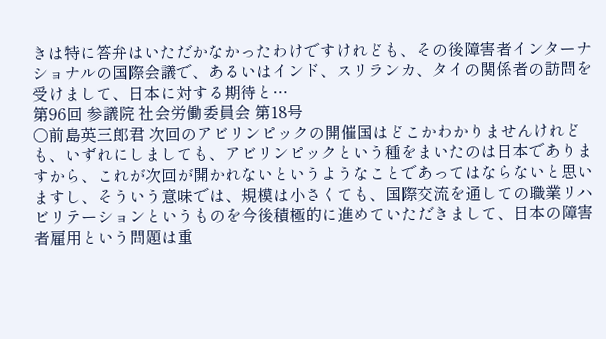きは特に答弁はいただかなかったわけですけれども、その後障害者インターナショナルの国際会議で、あるいはインド、スリランカ、タイの関係者の訪問を受けまして、日本に対する期待と…
第96回 参議院 社会労働委員会 第18号
○前島英三郎君 次回のアビリンピックの開催国はどこかわかりませんけれども、いずれにしましても、アビリンピックという種をまいたのは日本でありますから、これが次回が開かれないというようなことであってはならないと思いますし、そういう意味では、規模は小さくても、国際交流を通しての職業リハビリテーションというものを今後積極的に進めていただきまして、日本の障害者雇用という問題は重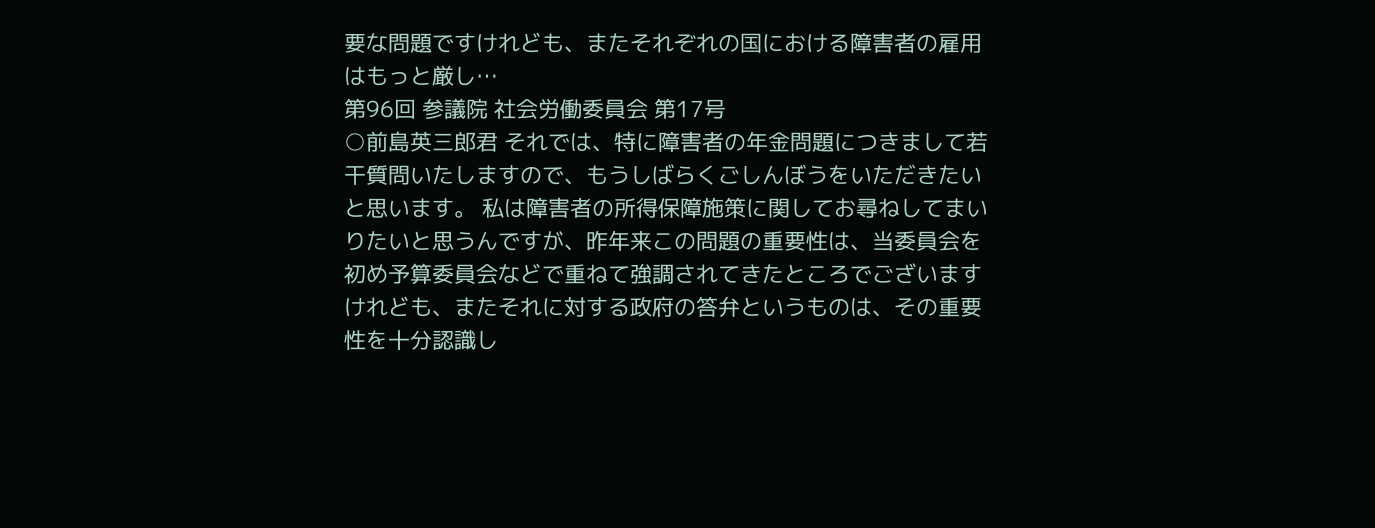要な問題ですけれども、またそれぞれの国における障害者の雇用はもっと厳し…
第96回 参議院 社会労働委員会 第17号
○前島英三郎君 それでは、特に障害者の年金問題につきまして若干質問いたしますので、もうしばらくごしんぼうをいただきたいと思います。 私は障害者の所得保障施策に関してお尋ねしてまいりたいと思うんですが、昨年来この問題の重要性は、当委員会を初め予算委員会などで重ねて強調されてきたところでございますけれども、またそれに対する政府の答弁というものは、その重要性を十分認識し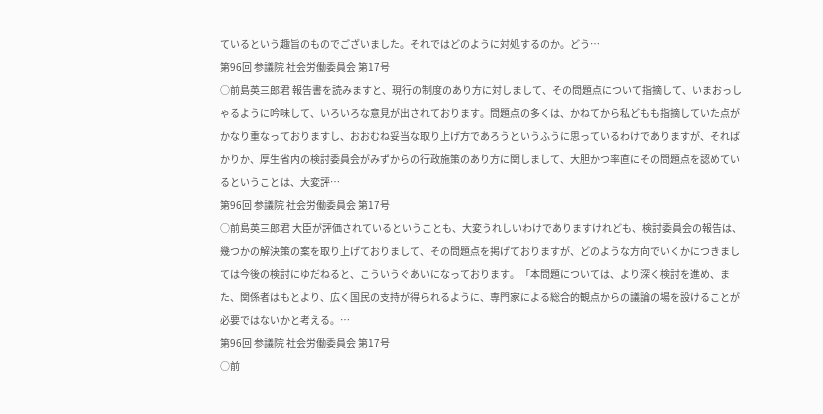ているという趣旨のものでございました。それではどのように対処するのか。どう…
第96回 参議院 社会労働委員会 第17号
○前島英三郎君 報告書を読みますと、現行の制度のあり方に対しまして、その問題点について指摘して、いまおっしゃるように吟味して、いろいろな意見が出されております。問題点の多くは、かねてから私どもも指摘していた点がかなり重なっておりますし、おおむね妥当な取り上げ方であろうというふうに思っているわけでありますが、そればかりか、厚生省内の検討委員会がみずからの行政施策のあり方に関しまして、大胆かつ率直にその問題点を認めているということは、大変評…
第96回 参議院 社会労働委員会 第17号
○前島英三郎君 大臣が評価されているということも、大変うれしいわけでありますけれども、検討委員会の報告は、幾つかの解決策の案を取り上げておりまして、その問題点を掲げておりますが、どのような方向でいくかにつきましては今後の検討にゆだねると、こういうぐあいになっております。「本問題については、より深く検討を進め、また、関係者はもとより、広く国民の支持が得られるように、専門家による総合的観点からの議論の場を設けることが必要ではないかと考える。…
第96回 参議院 社会労働委員会 第17号
○前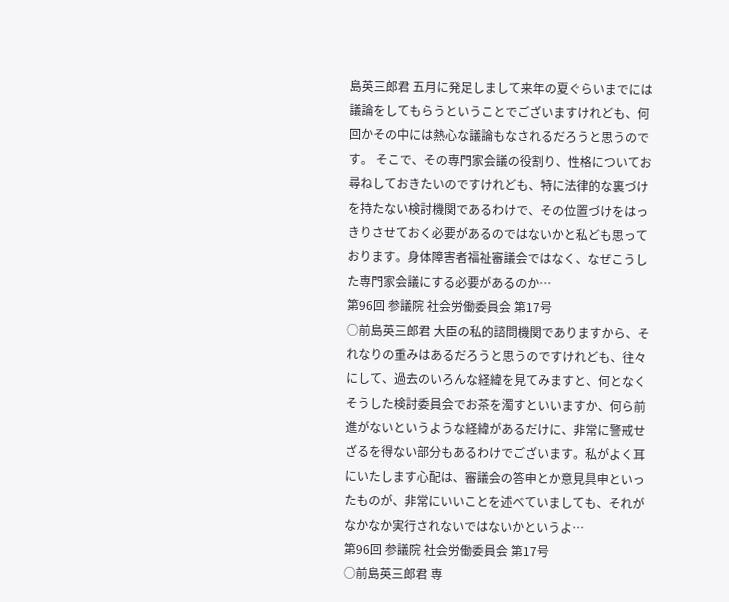島英三郎君 五月に発足しまして来年の夏ぐらいまでには議論をしてもらうということでございますけれども、何回かその中には熱心な議論もなされるだろうと思うのです。 そこで、その専門家会議の役割り、性格についてお尋ねしておきたいのですけれども、特に法律的な裏づけを持たない検討機関であるわけで、その位置づけをはっきりさせておく必要があるのではないかと私ども思っております。身体障害者福祉審議会ではなく、なぜこうした専門家会議にする必要があるのか…
第96回 参議院 社会労働委員会 第17号
○前島英三郎君 大臣の私的諮問機関でありますから、それなりの重みはあるだろうと思うのですけれども、往々にして、過去のいろんな経緯を見てみますと、何となくそうした検討委員会でお茶を濁すといいますか、何ら前進がないというような経緯があるだけに、非常に警戒せざるを得ない部分もあるわけでございます。私がよく耳にいたします心配は、審議会の答申とか意見具申といったものが、非常にいいことを述べていましても、それがなかなか実行されないではないかというよ…
第96回 参議院 社会労働委員会 第17号
○前島英三郎君 専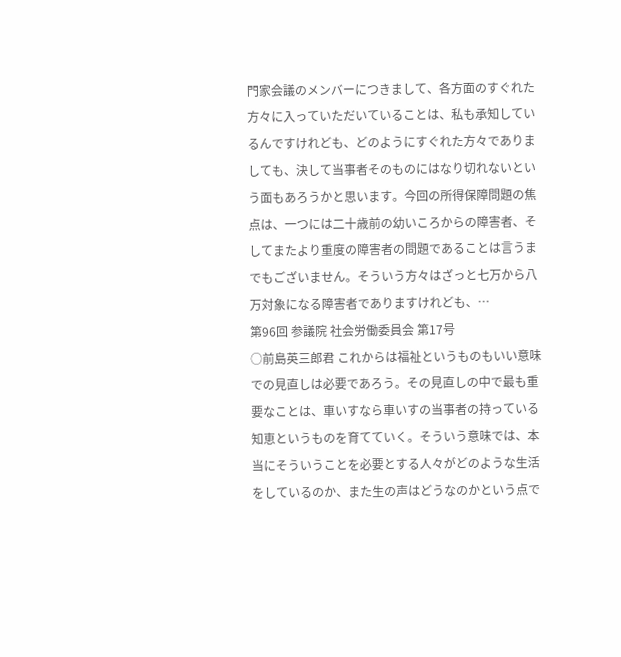門家会議のメンバーにつきまして、各方面のすぐれた方々に入っていただいていることは、私も承知しているんですけれども、どのようにすぐれた方々でありましても、決して当事者そのものにはなり切れないという面もあろうかと思います。今回の所得保障問題の焦点は、一つには二十歳前の幼いころからの障害者、そしてまたより重度の障害者の問題であることは言うまでもございません。そういう方々はざっと七万から八万対象になる障害者でありますけれども、…
第96回 参議院 社会労働委員会 第17号
○前島英三郎君 これからは福祉というものもいい意味での見直しは必要であろう。その見直しの中で最も重要なことは、車いすなら車いすの当事者の持っている知恵というものを育てていく。そういう意味では、本当にそういうことを必要とする人々がどのような生活をしているのか、また生の声はどうなのかという点で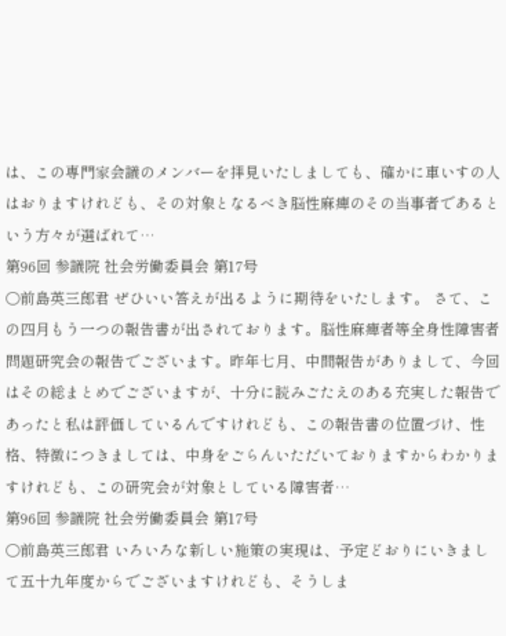は、この専門家会議のメンバーを拝見いたしましても、確かに車いすの人はおりますけれども、その対象となるべき脳性麻痺のその当事者であるという方々が選ばれて…
第96回 参議院 社会労働委員会 第17号
○前島英三郎君 ぜひいい答えが出るように期待をいたします。 さて、この四月もう一つの報告書が出されております。脳性麻痺者等全身性障害者問題研究会の報告でございます。昨年七月、中間報告がありまして、今回はその総まとめでございますが、十分に読みごたえのある充実した報告であったと私は評価しているんですけれども、この報告書の位置づけ、性格、特徴につきましては、中身をごらんいただいておりますからわかりますけれども、この研究会が対象としている障害者…
第96回 参議院 社会労働委員会 第17号
○前島英三郎君 いろいろな新しい施策の実現は、予定どおりにいきまして五十九年度からでございますけれども、そうしま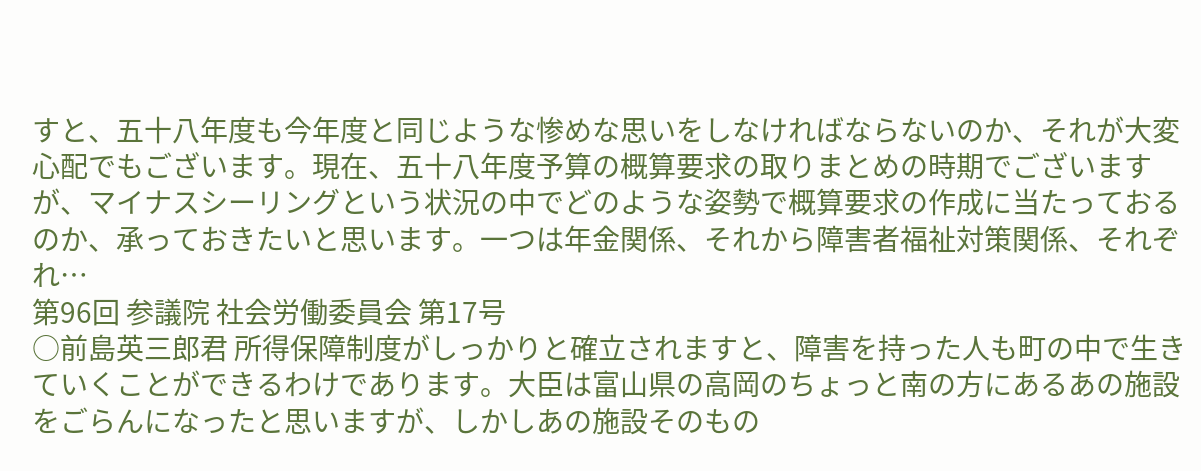すと、五十八年度も今年度と同じような惨めな思いをしなければならないのか、それが大変心配でもございます。現在、五十八年度予算の概算要求の取りまとめの時期でございますが、マイナスシーリングという状況の中でどのような姿勢で概算要求の作成に当たっておるのか、承っておきたいと思います。一つは年金関係、それから障害者福祉対策関係、それぞれ…
第96回 参議院 社会労働委員会 第17号
○前島英三郎君 所得保障制度がしっかりと確立されますと、障害を持った人も町の中で生きていくことができるわけであります。大臣は富山県の高岡のちょっと南の方にあるあの施設をごらんになったと思いますが、しかしあの施設そのもの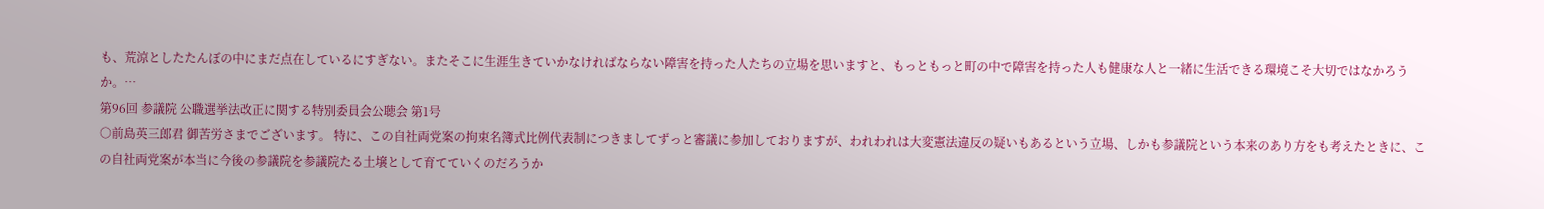も、荒涼としたたんぼの中にまだ点在しているにすぎない。またそこに生涯生きていかなければならない障害を持った人たちの立場を思いますと、もっともっと町の中で障害を持った人も健康な人と一緒に生活できる環境こそ大切ではなかろうか。…
第96回 参議院 公職選挙法改正に関する特別委員会公聴会 第1号
○前島英三郎君 御苦労さまでございます。 特に、この自社両党案の拘束名簿式比例代表制につきましてずっと審議に参加しておりますが、われわれは大変憲法違反の疑いもあるという立場、しかも参議院という本来のあり方をも考えたときに、この自社両党案が本当に今後の参議院を参議院たる土壌として育てていくのだろうか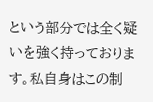という部分では全く疑いを強く持っております。私自身はこの制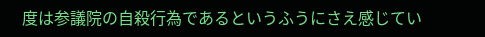度は参議院の自殺行為であるというふうにさえ感じてい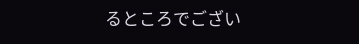るところでござい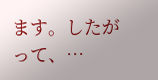ます。したがって、…